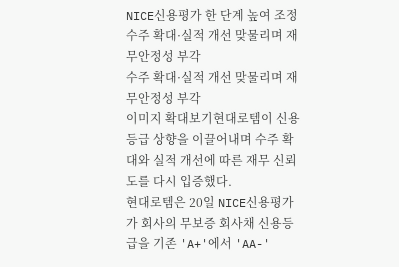NICE신용평가 한 단계 높여 조정
수주 확대·실적 개선 맞물리며 재무안정성 부각
수주 확대·실적 개선 맞물리며 재무안정성 부각
이미지 확대보기현대로템이 신용등급 상향을 이끌어내며 수주 확대와 실적 개선에 따른 재무 신뢰도를 다시 입증했다.
현대로템은 20일 NICE신용평가가 회사의 무보증 회사채 신용등급을 기존 'A+'에서 'AA-'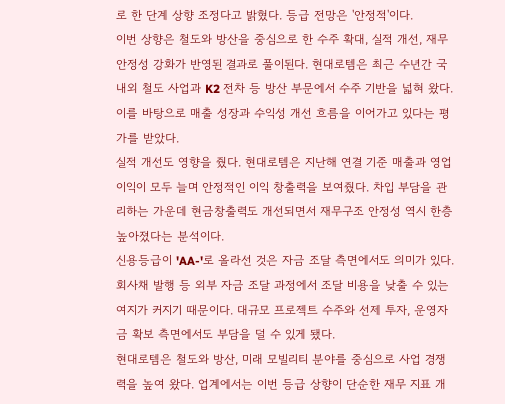로 한 단계 상향 조정다고 밝혔다. 등급 전망은 '안정적'이다.
이번 상향은 철도와 방산을 중심으로 한 수주 확대, 실적 개선, 재무안정성 강화가 반영된 결과로 풀이된다. 현대로템은 최근 수년간 국내외 철도 사업과 K2 전차 등 방산 부문에서 수주 기반을 넓혀 왔다. 이를 바탕으로 매출 성장과 수익성 개선 흐름을 이어가고 있다는 평가를 받았다.
실적 개선도 영향을 줬다. 현대로템은 지난해 연결 기준 매출과 영업이익이 모두 늘며 안정적인 이익 창출력을 보여줬다. 차입 부담을 관리하는 가운데 현금창출력도 개선되면서 재무구조 안정성 역시 한층 높아졌다는 분석이다.
신용등급이 'AA-'로 올라선 것은 자금 조달 측면에서도 의미가 있다. 회사채 발행 등 외부 자금 조달 과정에서 조달 비용을 낮출 수 있는 여지가 커지기 때문이다. 대규모 프로젝트 수주와 선제 투자, 운영자금 확보 측면에서도 부담을 덜 수 있게 됐다.
현대로템은 철도와 방산, 미래 모빌리티 분야를 중심으로 사업 경쟁력을 높여 왔다. 업계에서는 이번 등급 상향이 단순한 재무 지표 개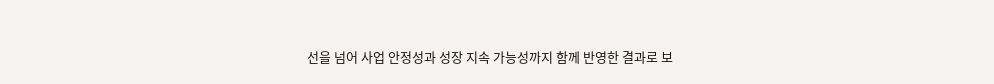선을 넘어 사업 안정성과 성장 지속 가능성까지 함께 반영한 결과로 보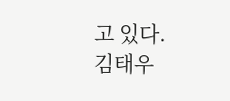고 있다.
김태우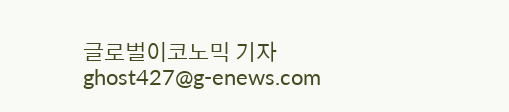글로벌이코노믹 기자 ghost427@g-enews.com